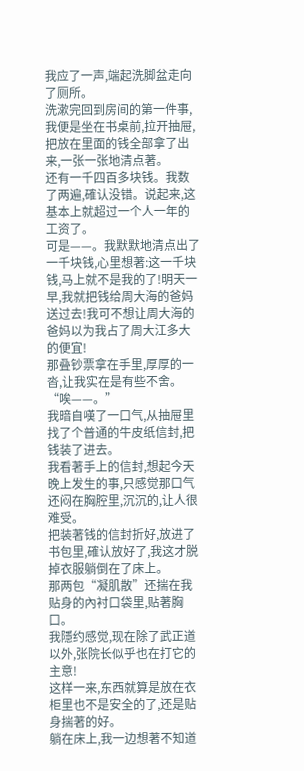我应了一声,端起洗脚盆走向了厕所。
洗漱完回到房间的第一件事,我便是坐在书桌前,拉开抽屉,把放在里面的钱全部拿了出来,一张一张地清点著。
还有一千四百多块钱。我数了两遍,確认没错。说起来,这基本上就超过一个人一年的工资了。
可是——。我默默地清点出了一千块钱,心里想著:这一千块钱,马上就不是我的了!明天一早,我就把钱给周大海的爸妈送过去!我可不想让周大海的爸妈以为我占了周大江多大的便宜!
那叠钞票拿在手里,厚厚的一沓,让我实在是有些不舍。
“唉——。”
我暗自嘆了一口气,从抽屉里找了个普通的牛皮纸信封,把钱装了进去。
我看著手上的信封,想起今天晚上发生的事,只感觉那口气还闷在胸腔里,沉沉的,让人很难受。
把装著钱的信封折好,放进了书包里,確认放好了,我这才脱掉衣服躺倒在了床上。
那两包“凝肌散”还揣在我贴身的內衬口袋里,贴著胸口。
我隱约感觉,现在除了武正道以外,张院长似乎也在打它的主意!
这样一来,东西就算是放在衣柜里也不是安全的了,还是贴身揣著的好。
躺在床上,我一边想著不知道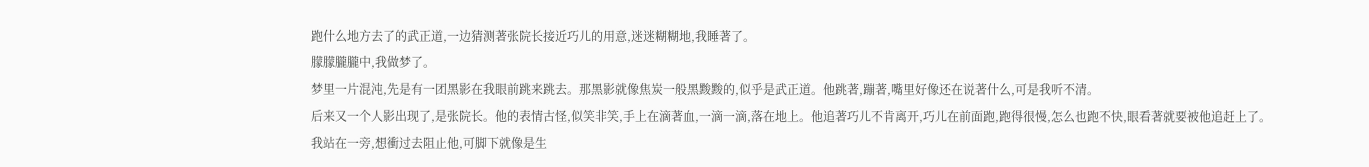跑什么地方去了的武正道,一边猜测著张院长接近巧儿的用意,迷迷糊糊地,我睡著了。
朦朦朧朧中,我做梦了。
梦里一片混沌,先是有一团黑影在我眼前跳来跳去。那黑影就像焦炭一般黑黢黢的,似乎是武正道。他跳著,蹦著,嘴里好像还在说著什么,可是我听不清。
后来又一个人影出现了,是张院长。他的表情古怪,似笑非笑,手上在滴著血,一滴一滴,落在地上。他追著巧儿不肯离开,巧儿在前面跑,跑得很慢,怎么也跑不快,眼看著就要被他追赶上了。
我站在一旁,想衝过去阻止他,可脚下就像是生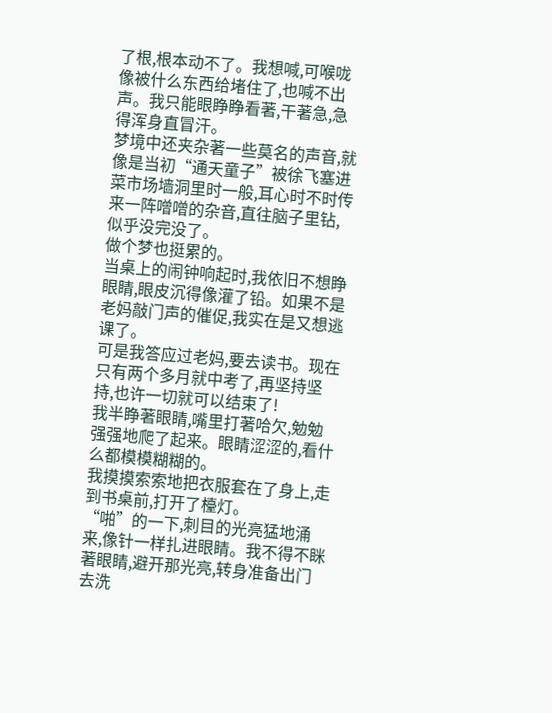了根,根本动不了。我想喊,可喉咙像被什么东西给堵住了,也喊不出声。我只能眼睁睁看著,干著急,急得浑身直冒汗。
梦境中还夹杂著一些莫名的声音,就像是当初“通天童子”被徐飞塞进菜市场墙洞里时一般,耳心时不时传来一阵噌噌的杂音,直往脑子里钻,似乎没完没了。
做个梦也挺累的。
当桌上的闹钟响起时,我依旧不想睁眼睛,眼皮沉得像灌了铅。如果不是老妈敲门声的催促,我实在是又想逃课了。
可是我答应过老妈,要去读书。现在只有两个多月就中考了,再坚持坚持,也许一切就可以结束了!
我半睁著眼睛,嘴里打著哈欠,勉勉强强地爬了起来。眼睛涩涩的,看什么都模模糊糊的。
我摸摸索索地把衣服套在了身上,走到书桌前,打开了檯灯。
“啪”的一下,刺目的光亮猛地涌来,像针一样扎进眼睛。我不得不眯著眼睛,避开那光亮,转身准备出门去洗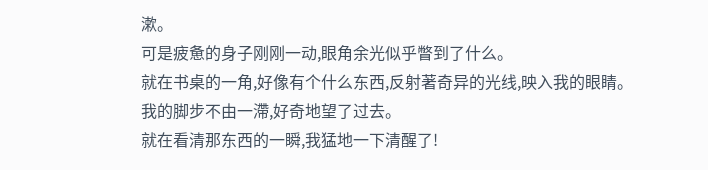漱。
可是疲惫的身子刚刚一动,眼角余光似乎瞥到了什么。
就在书桌的一角,好像有个什么东西,反射著奇异的光线,映入我的眼睛。
我的脚步不由一滯,好奇地望了过去。
就在看清那东西的一瞬,我猛地一下清醒了!